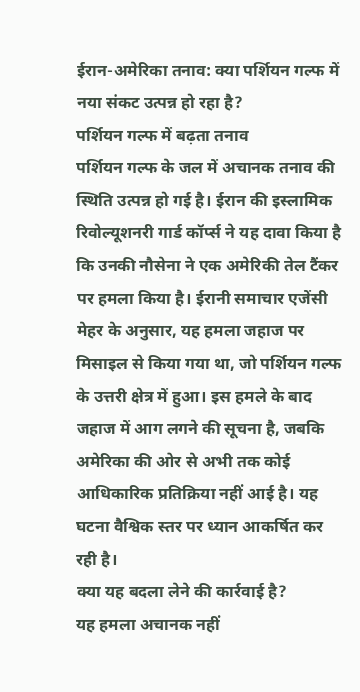ईरान-अमेरिका तनाव: क्या पर्शियन गल्फ में नया संकट उत्पन्न हो रहा है?
पर्शियन गल्फ में बढ़ता तनाव
पर्शियन गल्फ के जल में अचानक तनाव की स्थिति उत्पन्न हो गई है। ईरान की इस्लामिक रिवोल्यूशनरी गार्ड कॉर्प्स ने यह दावा किया है कि उनकी नौसेना ने एक अमेरिकी तेल टैंकर पर हमला किया है। ईरानी समाचार एजेंसी मेहर के अनुसार, यह हमला जहाज पर मिसाइल से किया गया था, जो पर्शियन गल्फ के उत्तरी क्षेत्र में हुआ। इस हमले के बाद जहाज में आग लगने की सूचना है, जबकि अमेरिका की ओर से अभी तक कोई आधिकारिक प्रतिक्रिया नहीं आई है। यह घटना वैश्विक स्तर पर ध्यान आकर्षित कर रही है।
क्या यह बदला लेने की कार्रवाई है?
यह हमला अचानक नहीं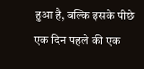हुआ है, बल्कि इसके पीछे एक दिन पहले की एक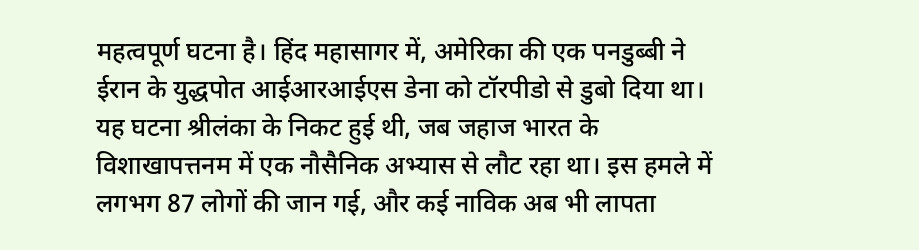महत्वपूर्ण घटना है। हिंद महासागर में, अमेरिका की एक पनडुब्बी ने ईरान के युद्धपोत आईआरआईएस डेना को टॉरपीडो से डुबो दिया था। यह घटना श्रीलंका के निकट हुई थी, जब जहाज भारत के विशाखापत्तनम में एक नौसैनिक अभ्यास से लौट रहा था। इस हमले में लगभग 87 लोगों की जान गई, और कई नाविक अब भी लापता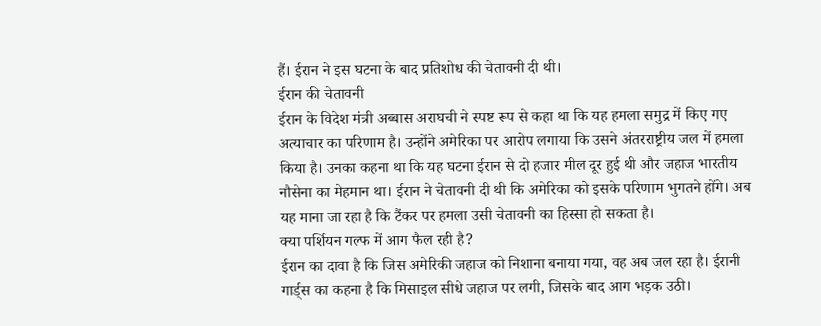हैं। ईरान ने इस घटना के बाद प्रतिशोध की चेतावनी दी थी।
ईरान की चेतावनी
ईरान के विदेश मंत्री अब्बास अराघची ने स्पष्ट रूप से कहा था कि यह हमला समुद्र में किए गए अत्याचार का परिणाम है। उन्होंने अमेरिका पर आरोप लगाया कि उसने अंतरराष्ट्रीय जल में हमला किया है। उनका कहना था कि यह घटना ईरान से दो हजार मील दूर हुई थी और जहाज भारतीय नौसेना का मेहमान था। ईरान ने चेतावनी दी थी कि अमेरिका को इसके परिणाम भुगतने होंगे। अब यह माना जा रहा है कि टैंकर पर हमला उसी चेतावनी का हिस्सा हो सकता है।
क्या पर्शियन गल्फ में आग फैल रही है?
ईरान का दावा है कि जिस अमेरिकी जहाज को निशाना बनाया गया, वह अब जल रहा है। ईरानी गार्ड्स का कहना है कि मिसाइल सीधे जहाज पर लगी, जिसके बाद आग भड़क उठी।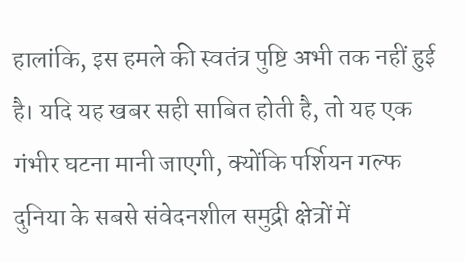हालांकि, इस हमले की स्वतंत्र पुष्टि अभी तक नहीं हुई है। यदि यह खबर सही साबित होती है, तो यह एक गंभीर घटना मानी जाएगी, क्योंकि पर्शियन गल्फ दुनिया के सबसे संवेदनशील समुद्री क्षेत्रों में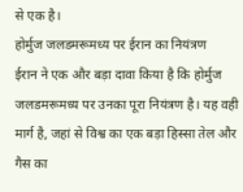से एक है।
होर्मुज जलडमरूमध्य पर ईरान का नियंत्रण
ईरान ने एक और बड़ा दावा किया है कि होर्मुज जलडमरूमध्य पर उनका पूरा नियंत्रण है। यह वही मार्ग है, जहां से विश्व का एक बड़ा हिस्सा तेल और गैस का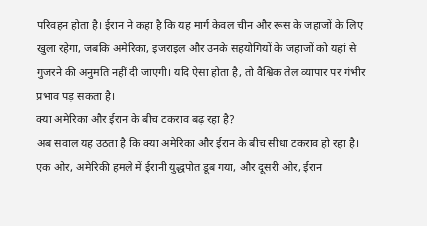परिवहन होता है। ईरान ने कहा है कि यह मार्ग केवल चीन और रूस के जहाजों के लिए खुला रहेगा, जबकि अमेरिका, इजराइल और उनके सहयोगियों के जहाजों को यहां से गुजरने की अनुमति नहीं दी जाएगी। यदि ऐसा होता है, तो वैश्विक तेल व्यापार पर गंभीर प्रभाव पड़ सकता है।
क्या अमेरिका और ईरान के बीच टकराव बढ़ रहा है?
अब सवाल यह उठता है कि क्या अमेरिका और ईरान के बीच सीधा टकराव हो रहा है। एक ओर, अमेरिकी हमले में ईरानी युद्धपोत डूब गया, और दूसरी ओर, ईरान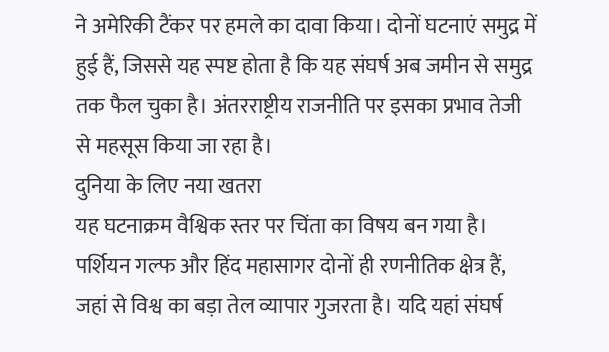ने अमेरिकी टैंकर पर हमले का दावा किया। दोनों घटनाएं समुद्र में हुई हैं, जिससे यह स्पष्ट होता है कि यह संघर्ष अब जमीन से समुद्र तक फैल चुका है। अंतरराष्ट्रीय राजनीति पर इसका प्रभाव तेजी से महसूस किया जा रहा है।
दुनिया के लिए नया खतरा
यह घटनाक्रम वैश्विक स्तर पर चिंता का विषय बन गया है। पर्शियन गल्फ और हिंद महासागर दोनों ही रणनीतिक क्षेत्र हैं, जहां से विश्व का बड़ा तेल व्यापार गुजरता है। यदि यहां संघर्ष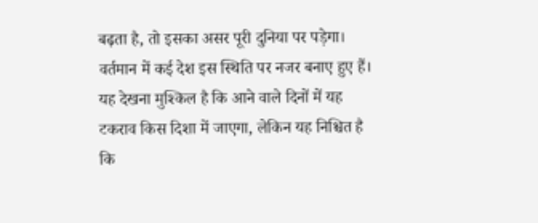बढ़ता है, तो इसका असर पूरी दुनिया पर पड़ेगा। वर्तमान में कई देश इस स्थिति पर नजर बनाए हुए हैं। यह देखना मुश्किल है कि आने वाले दिनों में यह टकराव किस दिशा में जाएगा, लेकिन यह निश्चित है कि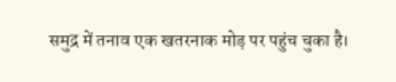समुद्र में तनाव एक खतरनाक मोड़ पर पहुंच चुका है।